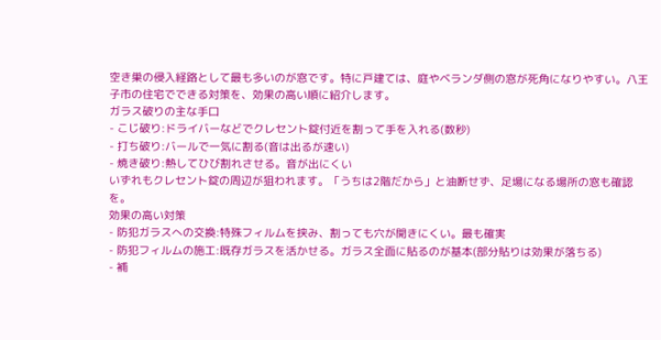空き巣の侵入経路として最も多いのが窓です。特に戸建ては、庭やベランダ側の窓が死角になりやすい。八王子市の住宅でできる対策を、効果の高い順に紹介します。
ガラス破りの主な手口
- こじ破り:ドライバーなどでクレセント錠付近を割って手を入れる(数秒)
- 打ち破り:バールで一気に割る(音は出るが速い)
- 焼き破り:熱してひび割れさせる。音が出にくい
いずれもクレセント錠の周辺が狙われます。「うちは2階だから」と油断せず、足場になる場所の窓も確認を。
効果の高い対策
- 防犯ガラスへの交換:特殊フィルムを挟み、割っても穴が開きにくい。最も確実
- 防犯フィルムの施工:既存ガラスを活かせる。ガラス全面に貼るのが基本(部分貼りは効果が落ちる)
- 補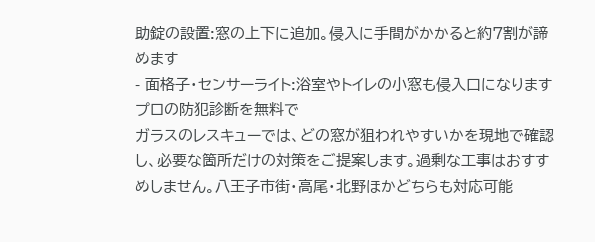助錠の設置:窓の上下に追加。侵入に手間がかかると約7割が諦めます
- 面格子・センサーライト:浴室やトイレの小窓も侵入口になります
プロの防犯診断を無料で
ガラスのレスキューでは、どの窓が狙われやすいかを現地で確認し、必要な箇所だけの対策をご提案します。過剰な工事はおすすめしません。八王子市街・高尾・北野ほかどちらも対応可能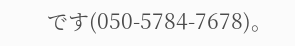です(050-5784-7678)。